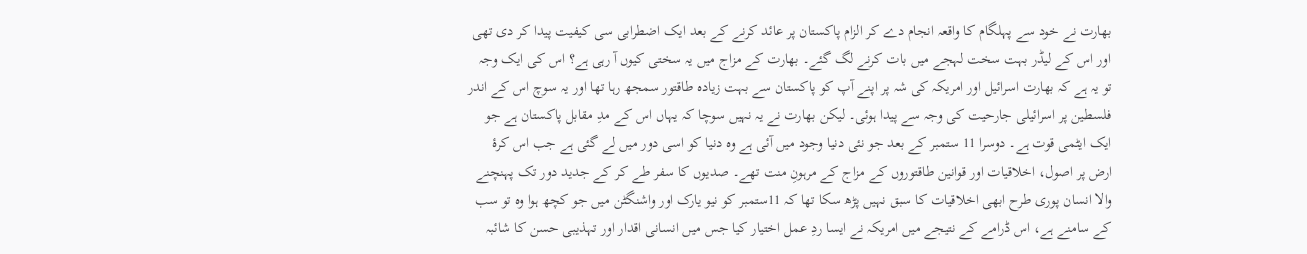بھارت نے خود سے پہلگام کا واقعہ انجام دے کر الزام پاکستان پر عائد کرنے کے بعد ایک اضطرابی سی کیفیت پیدا کر دی تھی اور اس کے لیڈر بہت سخت لہجے میں بات کرنے لگ گئے۔ بھارت کے مزاج میں یہ سختی کیوں آ رہی ہے؟ اس کی ایک وجہ تو یہ ہے کہ بھارت اسرائیل اور امریکہ کی شہ پر اپنے آپ کو پاکستان سے بہت زیادہ طاقتور سمجھ رہا تھا اور یہ سوچ اس کے اندر فلسطین پر اسرائیلی جارحیت کی وجہ سے پیدا ہوئی۔ لیکن بھارت نے یہ نہیں سوچا کہ یہاں اس کے مدِ مقابل پاکستان ہے جو ایک ایٹمی قوت ہے۔ دوسرا 11 ستمبر کے بعد جو نئی دنیا وجود میں آئی ہے وہ دنیا کو اسی دور میں لے گئی ہے جب اس کرۂ ارض پر اصول، اخلاقیات اور قوانین طاقتوروں کے مزاج کے مرہونِ منت تھے۔ صدیوں کا سفر طے کر کے جدید دور تک پہنچنے والا انسان پوری طرح ابھی اخلاقیات کا سبق نہیں پڑھ سکا تھا کہ 11ستمبر کو نیو یارک اور واشنگٹن میں جو کچھ ہوا وہ تو سب کے سامنے ہے، اس ڈرامے کے نتیجے میں امریکہ نے ایسا ردِ عمل اختیار کیا جس میں انسانی اقدار اور تہذیبی حسن کا شائبہ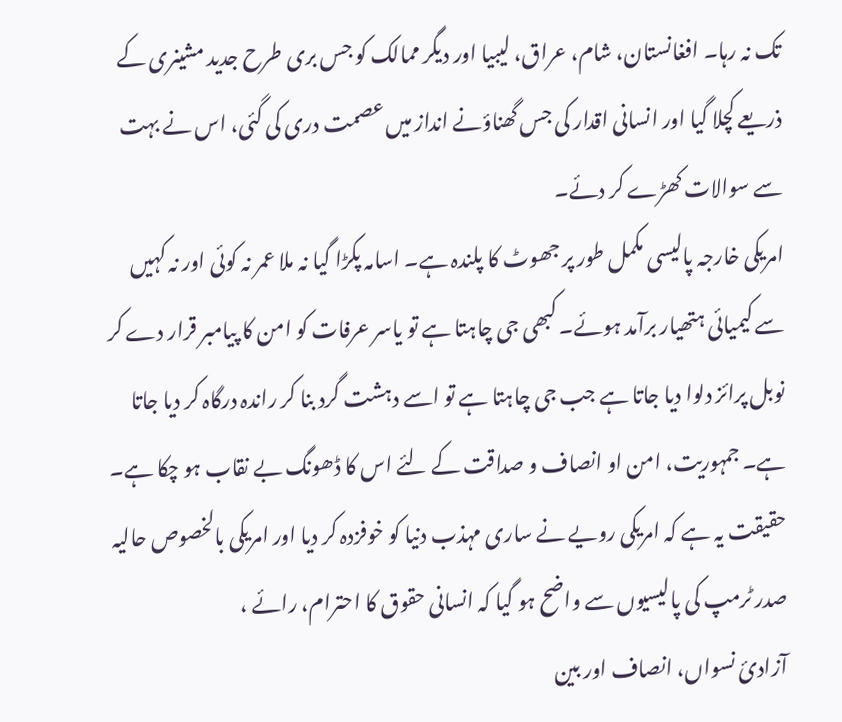تک نہ رہا۔ افغانستان، شام، عراق، لیبیا اور دیگر ممالک کو جس بری طرح جدید مشینری کے ذریعے کچلا گیا اور انسانی اقدار کی جس گھناؤنے انداز میں عصمت دری کی گئی، اس نے بہت سے سوالات کھڑے کر دئے۔
امریکی خارجہ پالیسی مکمل طور پر جھوٹ کا پلندہ ہے۔ اسامہ پکڑا گیا نہ ملا عمر نہ کوئی اور نہ کہیں سے کیمیائی ہتھیار برآمد ہوئے۔ کبھی جی چاہتا ہے تو یاسر عرفات کو امن کا پیامبر قرار دے کر نوبل پرائز دلوا دیا جاتا ہے جب جی چاہتا ہے تو اسے دہشت گرد بنا کر راندہ درگاہ کر دیا جاتا ہے۔ جمہوریت، امن او انصاف و صداقت کے لئے اس کا ڈھونگ بے نقاب ہو چکا ہے۔ حقیقت یہ ہے کہ امریکی رویے نے ساری مہذب دنیا کو خوفزدہ کر دیا اور امریکی بالخصوص حالیہ صدر ٹرمپ کی پالیسیوں سے واضح ہو گیا کہ انسانی حقوق کا احترام، رائے ،
آزادیٔ نسواں، انصاف اور بین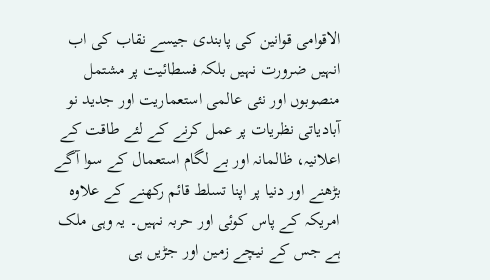الاقوامی قوانین کی پابندی جیسے نقاب کی اب انہیں ضرورت نہیں بلکہ فسطائیت پر مشتمل منصوبوں اور نئی عالمی استعماریت اور جدید نو آبادیاتی نظریات پر عمل کرنے کے لئے طاقت کے اعلانیہ، ظالمانہ اور بے لگام استعمال کے سوا آگے بڑھنے اور دنیا پر اپنا تسلط قائم رکھنے کے علاوہ امریکہ کے پاس کوئی اور حربہ نہیں۔ یہ وہی ملک ہے جس کے نیچے زمین اور جڑیں ہی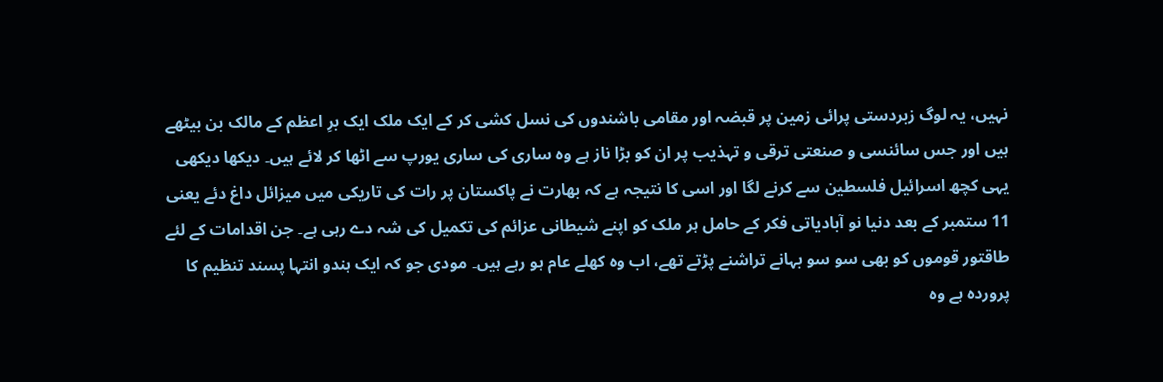نہیں، یہ لوگ زبردستی پرائی زمین پر قبضہ اور مقامی باشندوں کی نسل کشی کر کے ایک ملک ایک برِ اعظم کے مالک بن بیٹھے ہیں اور جس سائنسی و صنعتی ترقی و تہذیب پر ان کو بڑا ناز ہے وہ ساری کی ساری یورپ سے اٹھا کر لائے ہیں۔ دیکھا دیکھی یہی کچھ اسرائیل فلسطین سے کرنے لگا اور اسی کا نتیجہ ہے کہ بھارت نے پاکستان پر رات کی تاریکی میں میزائل داغ دئے یعنی 11 ستمبر کے بعد دنیا نو آبادیاتی فکر کے حامل ہر ملک کو اپنے شیطانی عزائم کی تکمیل کی شہ دے رہی ہے۔ جن اقدامات کے لئے طاقتور قوموں کو بھی سو سو بہانے تراشنے پڑتے تھے، اب وہ کھلے عام ہو رہے ہیں۔ مودی جو کہ ایک ہندو انتہا پسند تنظیم کا پروردہ ہے وہ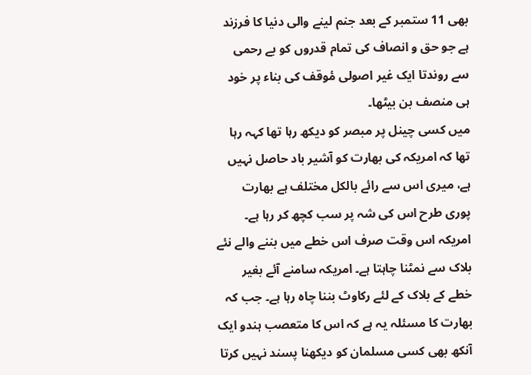بھی 11 ستمبر کے بعد جنم لینے والی دنیا کا فرزند ہے جو حق و انصاف کی تمام قدروں کو بے رحمی سے روندتا ایک غیر اصولی مٔوقف کی بناء پر خود ہی منصف بن بیٹھا۔
میں کسی چینل پر مبصر کو دیکھ رہا تھا کہہ رہا تھا کہ امریکہ کی بھارت کو آشیر باد حاصل نہیں ہے، میری اس سے رائے بالکل مختلف ہے بھارت پوری طرح اس کی شہ پر سب کچھ کر رہا ہے۔ امریکہ اس وقت صرف اس خطے میں بننے والے نئے بلاک سے نمٹنا چاہتا ہے۔ امریکہ سامنے آئے بغیر خطے کے بلاک کے لئے رکاوٹ بننا چاہ رہا ہے۔ جب کہ بھارت کا مسئلہ یہ ہے کہ اس کا متعصب ہندو ایک آنکھ بھی کسی مسلمان کو دیکھنا پسند نہیں کرتا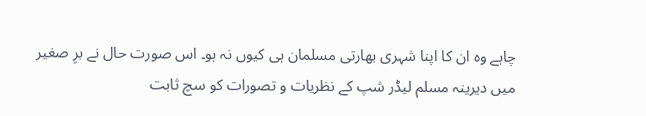چاہے وہ ان کا اپنا شہری بھارتی مسلمان ہی کیوں نہ ہو۔ اس صورت حال نے برِ صغیر میں دیرینہ مسلم لیڈر شپ کے نظریات و تصورات کو سچ ثابت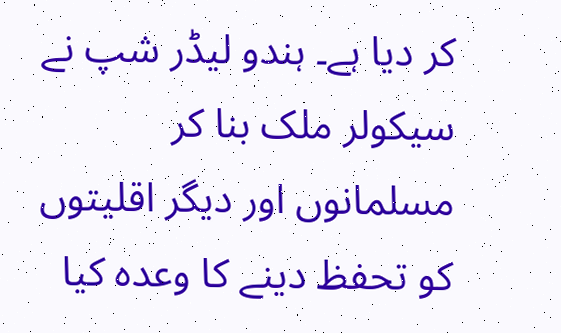کر دیا ہے۔ ہندو لیڈر شپ نے سیکولر ملک بنا کر مسلمانوں اور دیگر اقلیتوں کو تحفظ دینے کا وعدہ کیا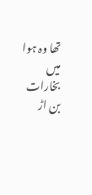تھا وہ ہوا میں بخارات بن اڑ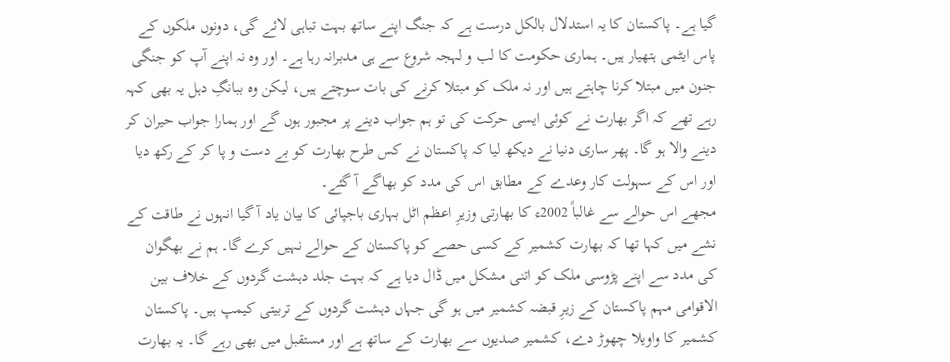گیا ہے۔ پاکستان کا یہ استدلال بالکل درست ہے کہ جنگ اپنے ساتھ بہت تباہی لائے گی، دونوں ملکوں کے پاس ایٹمی ہتھیار ہیں۔ ہماری حکومت کا لب و لہجہ شروع سے ہی مدبرانہ رہا ہے۔ اور وہ نہ اپنے آپ کو جنگی جنون میں مبتلا کرنا چاہتے ہیں اور نہ ملک کو مبتلا کرنے کی بات سوچتے ہیں، لیکن وہ ببانگِ دہل یہ بھی کہہ رہے تھے کہ اگر بھارت نے کوئی ایسی حرکت کی تو ہم جواب دینے پر مجبور ہوں گے اور ہمارا جواب حیران کر دینے والا ہو گا۔ پھر ساری دنیا نے دیکھ لیا کہ پاکستان نے کس طرح بھارت کو بے دست و پا کر کے رکھ دیا اور اس کے سہولت کار وعدے کے مطابق اس کی مدد کو بھاگے آ گئے۔
مجھے اس حوالے سے غالباً 2002ء کا بھارتی وزیرِ اعظم اٹل بہاری باجپائی کا بیان یاد آ گیا انہوں نے طاقت کے نشے میں کہا تھا کہ بھارت کشمیر کے کسی حصے کو پاکستان کے حوالے نہیں کرے گا۔ ہم نے بھگوان کی مدد سے اپنے پڑوسی ملک کو اتنی مشکل میں ڈال دیا ہے کہ بہت جلد دہشت گردوں کے خلاف بین الاقوامی مہم پاکستان کے زیرِ قبضہ کشمیر میں ہو گی جہاں دہشت گردوں کے تربیتی کیمپ ہیں۔ پاکستان کشمیر کا واویلا چھوڑ دے، کشمیر صدیوں سے بھارت کے ساتھ ہے اور مستقبل میں بھی رہے گا۔ یہ بھارت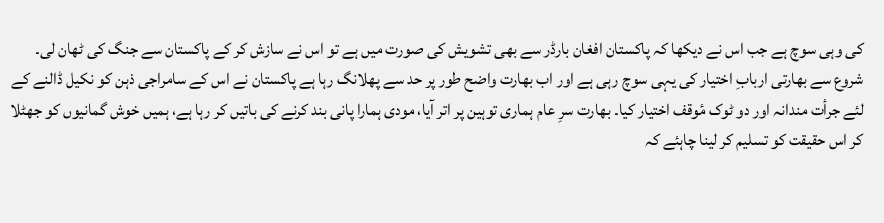کی وہی سوچ ہے جب اس نے دیکھا کہ پاکستان افغان بارڈر سے بھی تشویش کی صورت میں ہے تو اس نے سازش کر کے پاکستان سے جنگ کی ٹھان لی۔ شروع سے بھارتی اربابِ اختیار کی یہی سوچ رہی ہے اور اب بھارت واضح طور پر حد سے پھلانگ رہا ہے پاکستان نے اس کے سامراجی ذہن کو نکیل ڈالنے کے لئے جرأت مندانہ اور دو ٹوک مٔوقف اختیار کیا۔ بھارت سرِ عام ہماری توہین پر اتر آیا، مودی ہمارا پانی بند کرنے کی باتیں کر رہا ہے، ہمیں خوش گمانیوں کو جھٹلا کر اس حقیقت کو تسلیم کر لینا چاہئے کہ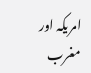امریکہ اور مغرب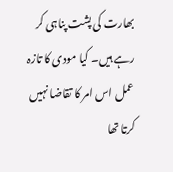بھارت کی پشت پناہی کر رہے ہیں۔ کیا مودی کا تازہ عمل اس امر کا تقاضا نہیں کرتا تھا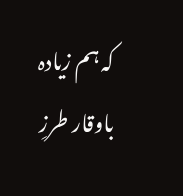کہ ہم زیادہ باوقار طرزِ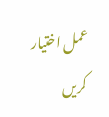عمل اختیار کریں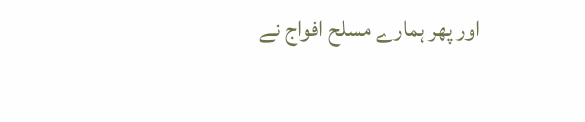اور پھر ہمارے مسلح افواج نے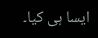ایسا ہی کیا۔